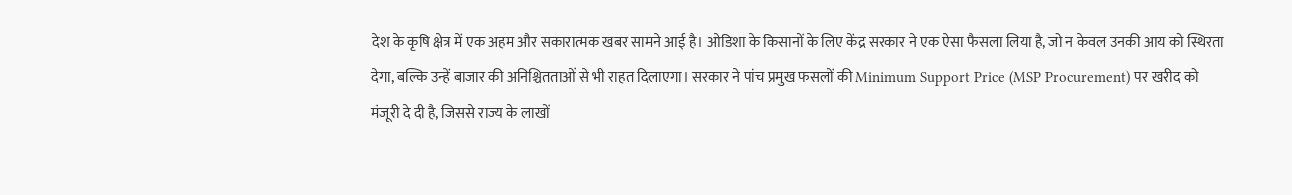देश के कृषि क्षेत्र में एक अहम और सकारात्मक खबर सामने आई है। ओडिशा के किसानों के लिए केंद्र सरकार ने एक ऐसा फैसला लिया है, जो न केवल उनकी आय को स्थिरता देगा, बल्कि उन्हें बाजार की अनिश्चितताओं से भी राहत दिलाएगा। सरकार ने पांच प्रमुख फसलों की Minimum Support Price (MSP Procurement) पर खरीद को मंजूरी दे दी है, जिससे राज्य के लाखों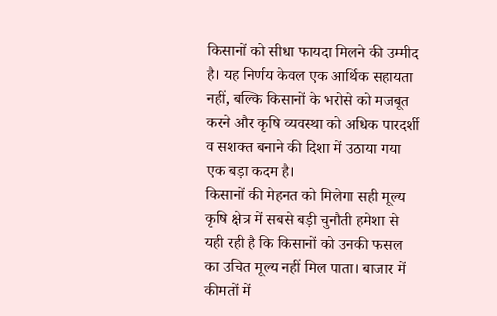किसानों को सीधा फायदा मिलने की उम्मीद है। यह निर्णय केवल एक आर्थिक सहायता नहीं, बल्कि किसानों के भरोसे को मजबूत करने और कृषि व्यवस्था को अधिक पारदर्शी व सशक्त बनाने की दिशा में उठाया गया एक बड़ा कदम है।
किसानों की मेहनत को मिलेगा सही मूल्य
कृषि क्षेत्र में सबसे बड़ी चुनौती हमेशा से यही रही है कि किसानों को उनकी फसल का उचित मूल्य नहीं मिल पाता। बाजार में कीमतों में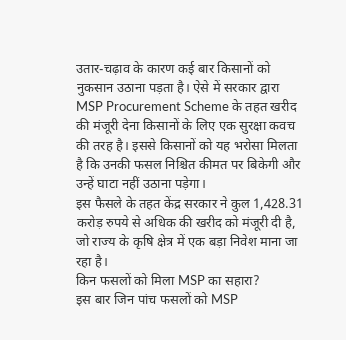उतार-चढ़ाव के कारण कई बार किसानों को नुकसान उठाना पड़ता है। ऐसे में सरकार द्वारा MSP Procurement Scheme के तहत खरीद की मंजूरी देना किसानों के लिए एक सुरक्षा कवच की तरह है। इससे किसानों को यह भरोसा मिलता है कि उनकी फसल निश्चित कीमत पर बिकेगी और उन्हें घाटा नहीं उठाना पड़ेगा।
इस फैसले के तहत केंद्र सरकार ने कुल 1,428.31 करोड़ रुपये से अधिक की खरीद को मंजूरी दी है, जो राज्य के कृषि क्षेत्र में एक बड़ा निवेश माना जा रहा है।
किन फसलों को मिला MSP का सहारा?
इस बार जिन पांच फसलों को MSP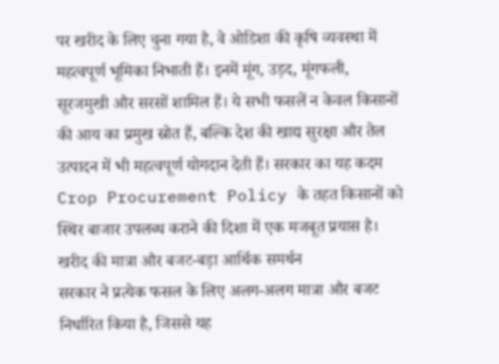पर खरीद के लिए चुना गया है, वे ओडिशा की कृषि व्यवस्था में महत्वपूर्ण भूमिका निभाती हैं। इनमें मूंग, उड़द, मूंगफली, सूरजमुखी और सरसों शामिल हैं। ये सभी फसलें न केवल किसानों की आय का प्रमुख स्रोत हैं, बल्कि देश की खाद्य सुरक्षा और तेल उत्पादन में भी महत्वपूर्ण योगदान देती हैं। सरकार का यह कदम Crop Procurement Policy के तहत किसानों को स्थिर बाजार उपलब्ध कराने की दिशा में एक मजबूत प्रयास है।
खरीद की मात्रा और बजट-बड़ा आर्थिक समर्थन
सरकार ने प्रत्येक फसल के लिए अलग-अलग मात्रा और बजट निर्धारित किया है, जिससे यह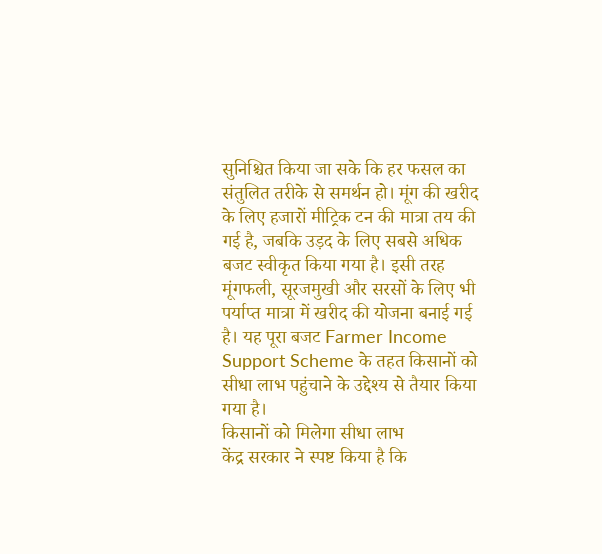सुनिश्चित किया जा सके कि हर फसल का संतुलित तरीके से समर्थन हो। मूंग की खरीद के लिए हजारों मीट्रिक टन की मात्रा तय की गई है, जबकि उड़द के लिए सबसे अधिक बजट स्वीकृत किया गया है। इसी तरह मूंगफली, सूरजमुखी और सरसों के लिए भी पर्याप्त मात्रा में खरीद की योजना बनाई गई है। यह पूरा बजट Farmer Income Support Scheme के तहत किसानों को सीधा लाभ पहुंचाने के उद्देश्य से तैयार किया गया है।
किसानों को मिलेगा सीधा लाभ
केंद्र सरकार ने स्पष्ट किया है कि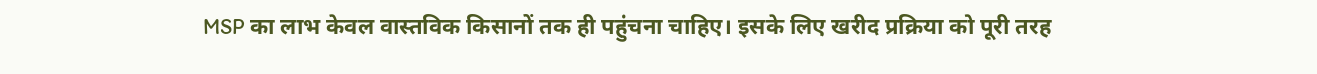MSP का लाभ केवल वास्तविक किसानों तक ही पहुंचना चाहिए। इसके लिए खरीद प्रक्रिया को पूरी तरह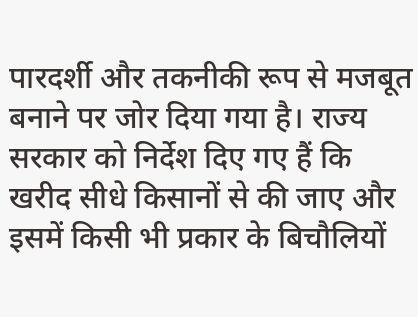पारदर्शी और तकनीकी रूप से मजबूत बनाने पर जोर दिया गया है। राज्य सरकार को निर्देश दिए गए हैं कि खरीद सीधे किसानों से की जाए और इसमें किसी भी प्रकार के बिचौलियों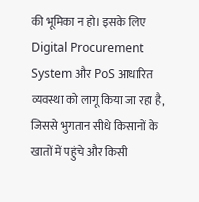की भूमिका न हो। इसके लिए Digital Procurement System और PoS आधारित व्यवस्था को लागू किया जा रहा है, जिससे भुगतान सीधे किसानों के खातों में पहुंचे और किसी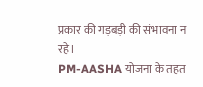प्रकार की गड़बड़ी की संभावना न रहे।
PM-AASHA योजना के तहत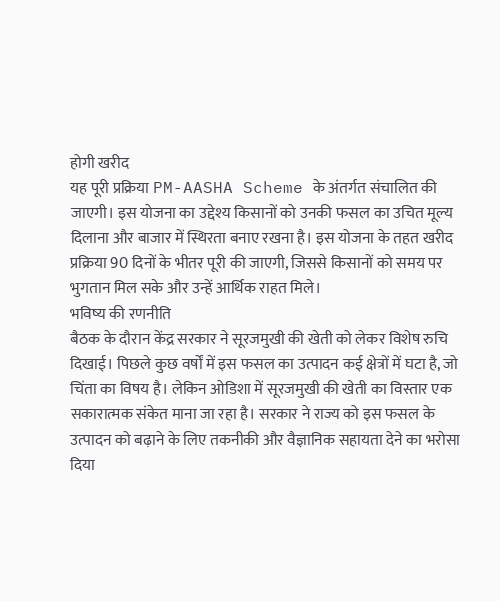होगी खरीद
यह पूरी प्रक्रिया PM-AASHA Scheme के अंतर्गत संचालित की जाएगी। इस योजना का उद्देश्य किसानों को उनकी फसल का उचित मूल्य दिलाना और बाजार में स्थिरता बनाए रखना है। इस योजना के तहत खरीद प्रक्रिया 90 दिनों के भीतर पूरी की जाएगी, जिससे किसानों को समय पर भुगतान मिल सके और उन्हें आर्थिक राहत मिले।
भविष्य की रणनीति
बैठक के दौरान केंद्र सरकार ने सूरजमुखी की खेती को लेकर विशेष रुचि दिखाई। पिछले कुछ वर्षों में इस फसल का उत्पादन कई क्षेत्रों में घटा है, जो चिंता का विषय है। लेकिन ओडिशा में सूरजमुखी की खेती का विस्तार एक सकारात्मक संकेत माना जा रहा है। सरकार ने राज्य को इस फसल के उत्पादन को बढ़ाने के लिए तकनीकी और वैज्ञानिक सहायता देने का भरोसा दिया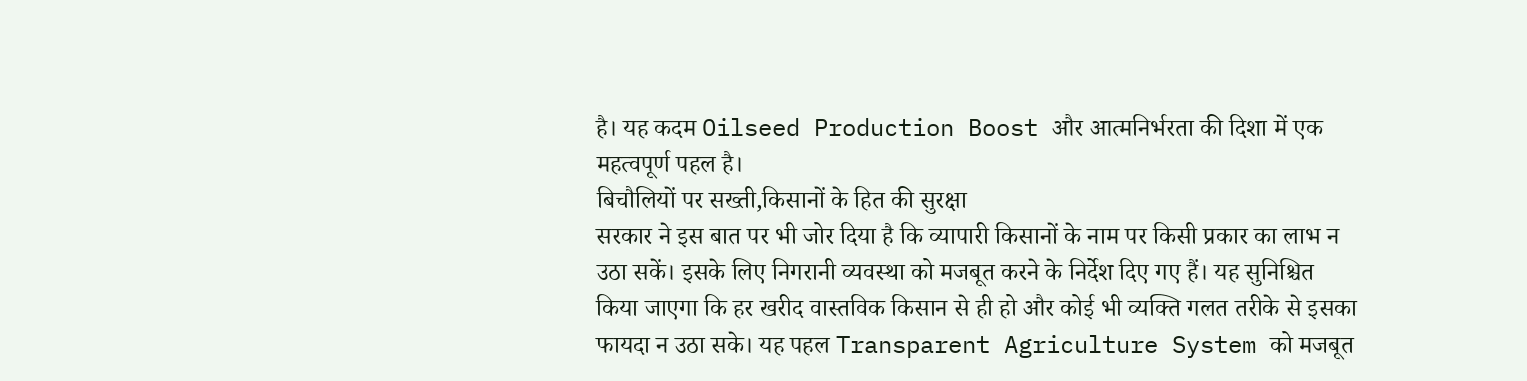है। यह कदम Oilseed Production Boost और आत्मनिर्भरता की दिशा में एक महत्वपूर्ण पहल है।
बिचौलियों पर सख्ती,किसानों के हित की सुरक्षा
सरकार ने इस बात पर भी जोर दिया है कि व्यापारी किसानों के नाम पर किसी प्रकार का लाभ न उठा सकें। इसके लिए निगरानी व्यवस्था को मजबूत करने के निर्देश दिए गए हैं। यह सुनिश्चित किया जाएगा कि हर खरीद वास्तविक किसान से ही हो और कोई भी व्यक्ति गलत तरीके से इसका फायदा न उठा सके। यह पहल Transparent Agriculture System को मजबूत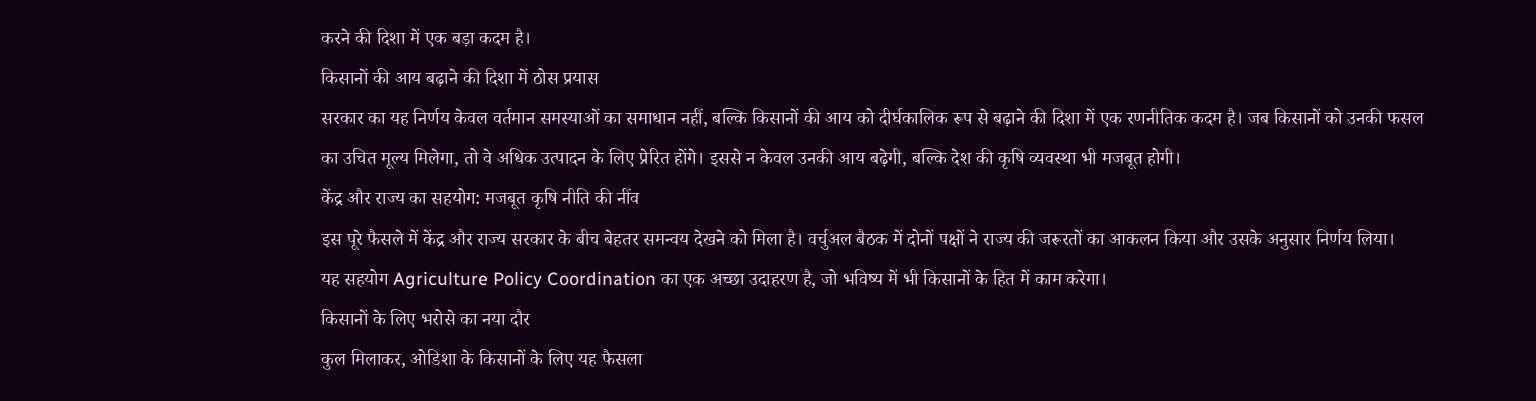करने की दिशा में एक बड़ा कदम है।
किसानों की आय बढ़ाने की दिशा में ठोस प्रयास
सरकार का यह निर्णय केवल वर्तमान समस्याओं का समाधान नहीं, बल्कि किसानों की आय को दीर्घकालिक रूप से बढ़ाने की दिशा में एक रणनीतिक कदम है। जब किसानों को उनकी फसल का उचित मूल्य मिलेगा, तो वे अधिक उत्पादन के लिए प्रेरित होंगे। इससे न केवल उनकी आय बढ़ेगी, बल्कि देश की कृषि व्यवस्था भी मजबूत होगी।
केंद्र और राज्य का सहयोग: मजबूत कृषि नीति की नींव
इस पूरे फैसले में केंद्र और राज्य सरकार के बीच बेहतर समन्वय देखने को मिला है। वर्चुअल बैठक में दोनों पक्षों ने राज्य की जरूरतों का आकलन किया और उसके अनुसार निर्णय लिया।
यह सहयोग Agriculture Policy Coordination का एक अच्छा उदाहरण है, जो भविष्य में भी किसानों के हित में काम करेगा।
किसानों के लिए भरोसे का नया दौर
कुल मिलाकर, ओडिशा के किसानों के लिए यह फैसला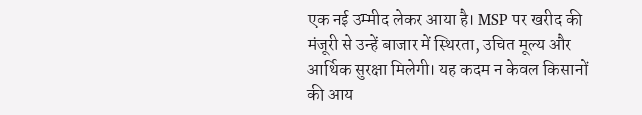एक नई उम्मीद लेकर आया है। MSP पर खरीद की मंजूरी से उन्हें बाजार में स्थिरता, उचित मूल्य और आर्थिक सुरक्षा मिलेगी। यह कदम न केवल किसानों की आय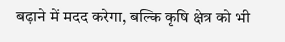बढ़ाने में मदद करेगा, बल्कि कृषि क्षेत्र को भी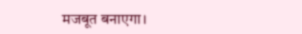मजबूत बनाएगा।